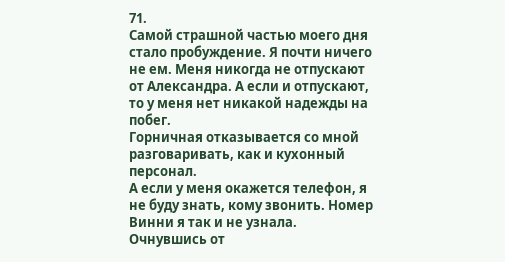71.
Самой страшной частью моего дня стало пробуждение. Я почти ничего не ем. Меня никогда не отпускают от Александра. А если и отпускают, то у меня нет никакой надежды на побег.
Горничная отказывается со мной разговаривать, как и кухонный персонал.
А если у меня окажется телефон, я не буду знать, кому звонить. Номер Винни я так и не узнала.
Очнувшись от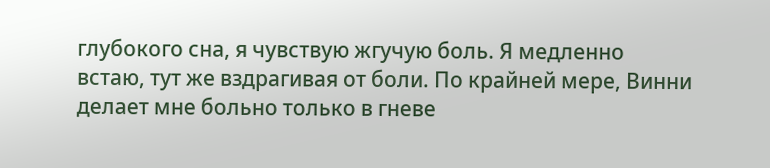глубокого сна, я чувствую жгучую боль. Я медленно встаю, тут же вздрагивая от боли. По крайней мере, Винни делает мне больно только в гневе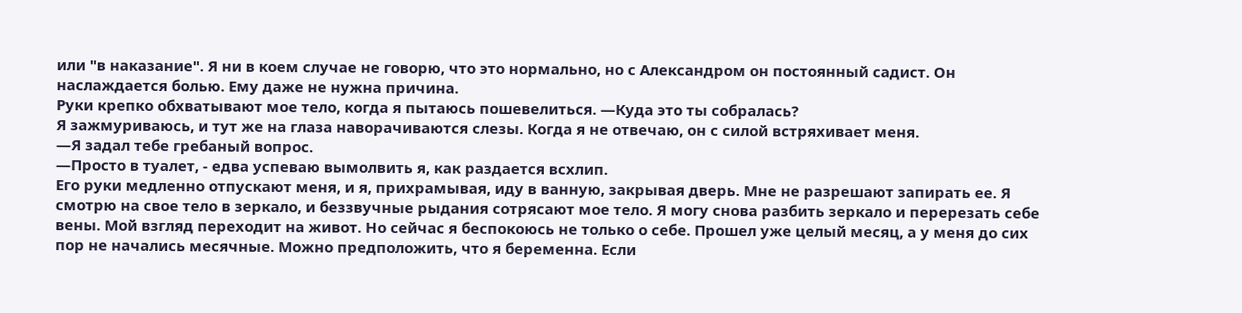или "в наказание". Я ни в коем случае не говорю, что это нормально, но с Александром он постоянный садист. Он наслаждается болью. Ему даже не нужна причина.
Руки крепко обхватывают мое тело, когда я пытаюсь пошевелиться. —Куда это ты собралась?
Я зажмуриваюсь, и тут же на глаза наворачиваются слезы. Когда я не отвечаю, он с силой встряхивает меня.
—Я задал тебе гребаный вопрос.
—Просто в туалет, - едва успеваю вымолвить я, как раздается всхлип.
Его руки медленно отпускают меня, и я, прихрамывая, иду в ванную, закрывая дверь. Мне не разрешают запирать ее. Я смотрю на свое тело в зеркало, и беззвучные рыдания сотрясают мое тело. Я могу снова разбить зеркало и перерезать себе вены. Мой взгляд переходит на живот. Но сейчас я беспокоюсь не только о себе. Прошел уже целый месяц, а у меня до сих пор не начались месячные. Можно предположить, что я беременна. Если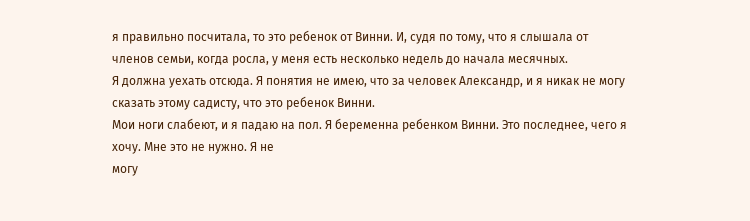я правильно посчитала, то это ребенок от Винни. И, судя по тому, что я слышала от членов семьи, когда росла, у меня есть несколько недель до начала месячных.
Я должна уехать отсюда. Я понятия не имею, что за человек Александр, и я никак не могу сказать этому садисту, что это ребенок Винни.
Мои ноги слабеют, и я падаю на пол. Я беременна ребенком Винни. Это последнее, чего я хочу. Мне это не нужно. Я не
могу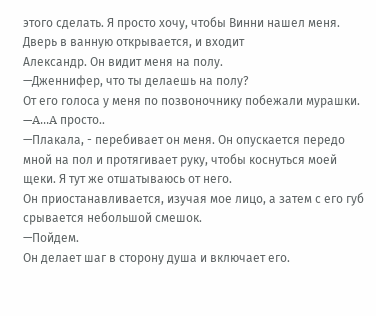этого сделать. Я просто хочу, чтобы Винни нашел меня.
Дверь в ванную открывается, и входит
Александр. Он видит меня на полу.
—Дженнифер, что ты делаешь на полу?
От его голоса у меня по позвоночнику побежали мурашки.
—A...A просто..
—Плакала, - перебивает он меня. Он опускается передо мной на пол и протягивает руку, чтобы коснуться моей щеки. Я тут же отшатываюсь от него.
Он приостанавливается, изучая мое лицо, а затем с его губ срывается небольшой смешок.
—Пойдем.
Он делает шаг в сторону душа и включает его.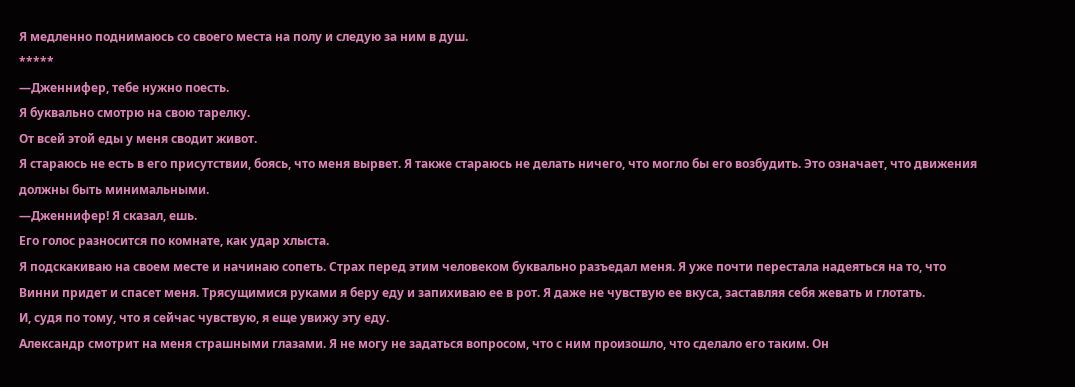Я медленно поднимаюсь со своего места на полу и следую за ним в душ.
*****
—Дженнифер, тебе нужно поесть.
Я буквально смотрю на свою тарелку.
От всей этой еды у меня сводит живот.
Я стараюсь не есть в его присутствии, боясь, что меня вырвет. Я также стараюсь не делать ничего, что могло бы его возбудить. Это означает, что движения должны быть минимальными.
—Дженнифер! Я сказал, ешь.
Его голос разносится по комнате, как удар хлыста.
Я подскакиваю на своем месте и начинаю сопеть. Страх перед этим человеком буквально разъедал меня. Я уже почти перестала надеяться на то, что Винни придет и спасет меня. Трясущимися руками я беру еду и запихиваю ее в рот. Я даже не чувствую ее вкуса, заставляя себя жевать и глотать.
И, судя по тому, что я сейчас чувствую, я еще увижу эту еду.
Александр смотрит на меня страшными глазами. Я не могу не задаться вопросом, что с ним произошло, что сделало его таким. Он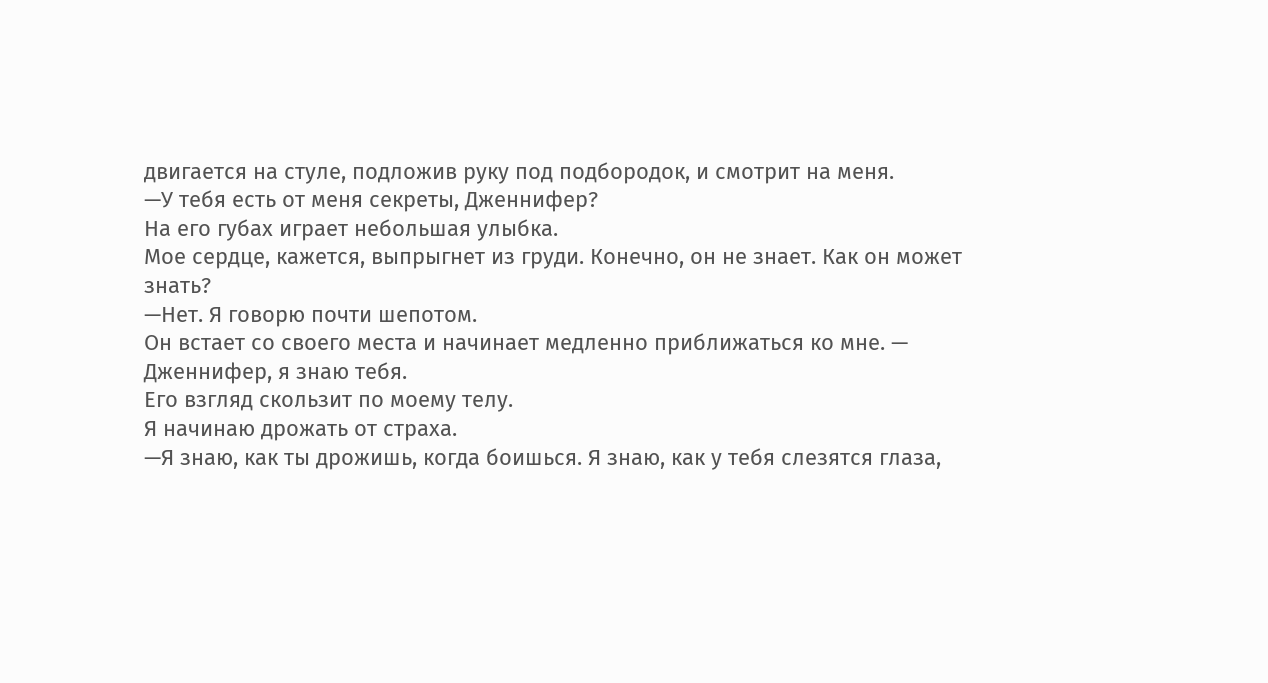двигается на стуле, подложив руку под подбородок, и смотрит на меня.
—У тебя есть от меня секреты, Дженнифер?
На его губах играет небольшая улыбка.
Мое сердце, кажется, выпрыгнет из груди. Конечно, он не знает. Как он может знать?
—Нет. Я говорю почти шепотом.
Он встает со своего места и начинает медленно приближаться ко мне. —
Дженнифер, я знаю тебя.
Его взгляд скользит по моему телу.
Я начинаю дрожать от страха.
—Я знаю, как ты дрожишь, когда боишься. Я знаю, как у тебя слезятся глаза,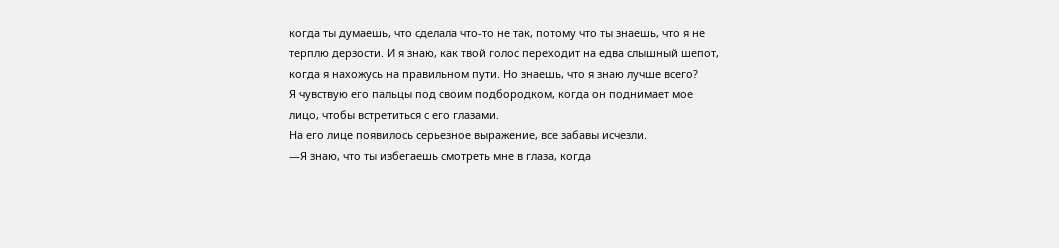когда ты думаешь, что сделала что-то не так, потому что ты знаешь, что я не терплю дерзости. И я знаю, как твой голос переходит на едва слышный шепот, когда я нахожусь на правильном пути. Но знаешь, что я знаю лучше всего?
Я чувствую его пальцы под своим подбородком, когда он поднимает мое лицо, чтобы встретиться с его глазами.
На его лице появилось серьезное выражение, все забавы исчезли.
—Я знаю, что ты избегаешь смотреть мне в глаза, когда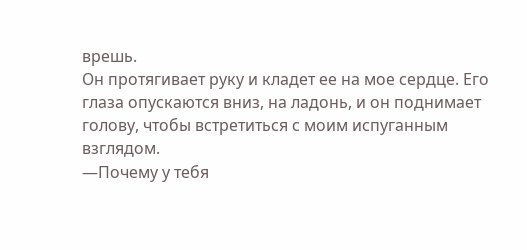врешь.
Он протягивает руку и кладет ее на мое сердце. Его глаза опускаются вниз, на ладонь, и он поднимает голову, чтобы встретиться с моим испуганным взглядом.
—Почему у тебя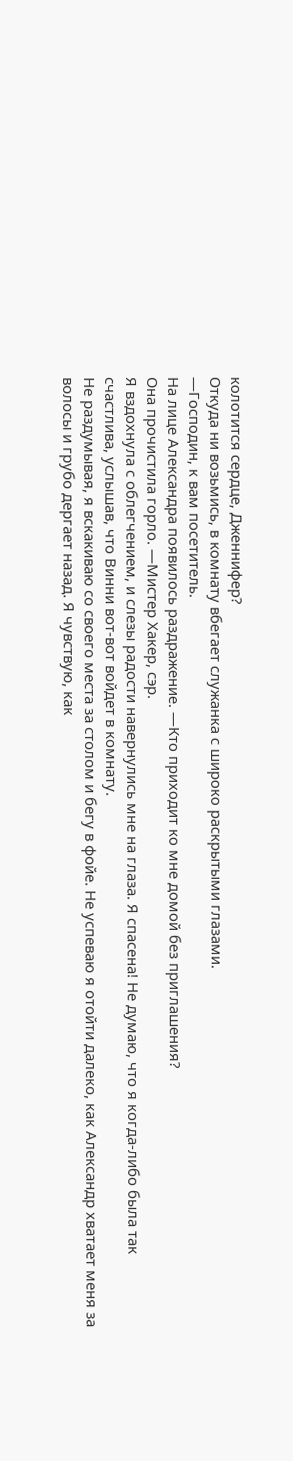колотится сердце, Дженнифер?
Откуда ни возьмись, в комнату вбегает служанка с широко раскрытыми глазами.
—Господин, к вам посетитель.
На лице Александра появилось раздражение. —Кто приходит ко мне домой без приглашения?
Она прочистила горло. —Мистер Хакер, сэр.
Я вздохнула с облегчением, и слезы радости навернулись мне на глаза. Я спасена! Не думаю, что я когда-либо была так счастлива, услышав, что Винни вот-вот войдет в комнату.
Не раздумывая, я вскакиваю со своего места за столом и бегу в фойе. Не успеваю я отойти далеко, как Александр хватает меня за волосы и грубо дергает назад. Я чувствую, как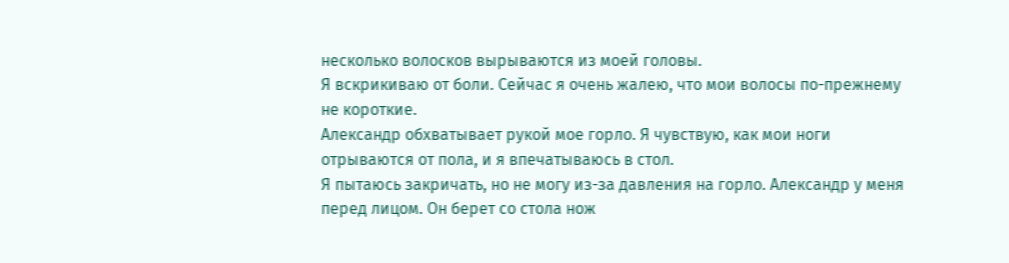несколько волосков вырываются из моей головы.
Я вскрикиваю от боли. Сейчас я очень жалею, что мои волосы по-прежнему не короткие.
Александр обхватывает рукой мое горло. Я чувствую, как мои ноги отрываются от пола, и я впечатываюсь в стол.
Я пытаюсь закричать, но не могу из-за давления на горло. Александр у меня перед лицом. Он берет со стола нож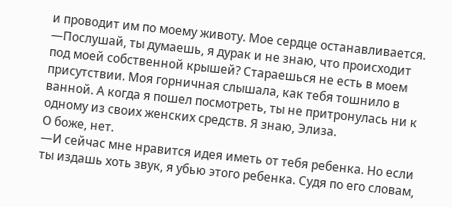и проводит им по моему животу. Мое сердце останавливается.
—Послушай, ты думаешь, я дурак и не знаю, что происходит под моей собственной крышей? Стараешься не есть в моем присутствии. Моя горничная слышала, как тебя тошнило в ванной. А когда я пошел посмотреть, ты не притронулась ни к одному из своих женских средств. Я знаю, Элиза.
О боже, нет.
—И сейчас мне нравится идея иметь от тебя ребенка. Но если ты издашь хоть звук, я убью этого ребенка. Судя по его словам,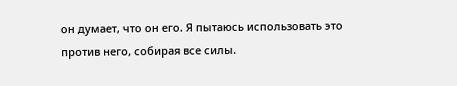он думает, что он его. Я пытаюсь использовать это против него, собирая все силы.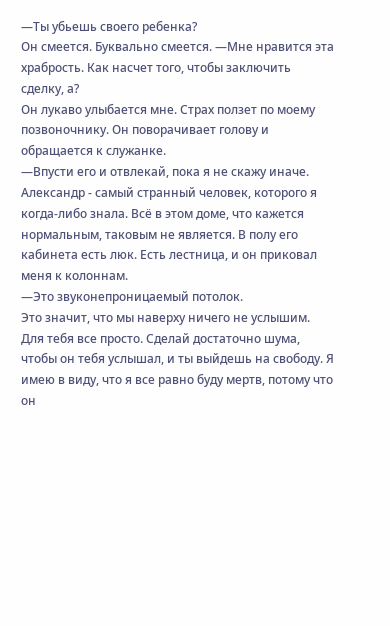—Ты убьешь своего ребенка?
Он смеется. Буквально смеется. —Мне нравится эта храбрость. Как насчет того, чтобы заключить сделку, а?
Он лукаво улыбается мне. Страх ползет по моему позвоночнику. Он поворачивает голову и обращается к служанке.
—Впусти его и отвлекай, пока я не скажу иначе.
Александр - самый странный человек, которого я когда-либо знала. Всё в этом доме, что кажется нормальным, таковым не является. В полу его кабинета есть люк. Есть лестница, и он приковал меня к колоннам.
—Это звуконепроницаемый потолок.
Это значит, что мы наверху ничего не услышим. Для тебя все просто. Сделай достаточно шума, чтобы он тебя услышал, и ты выйдешь на свободу. Я имею в виду, что я все равно буду мертв, потому что он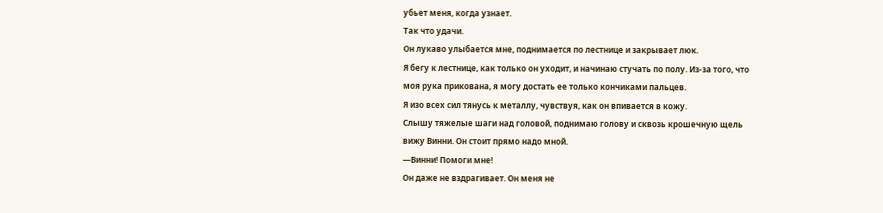убьет меня, когда узнает.
Так что удачи.
Он лукаво улыбается мне, поднимается по лестнице и закрывает люк.
Я бегу к лестнице, как только он уходит, и начинаю стучать по полу. Из-за того, что моя рука прикована, я могу достать ее только кончиками пальцев.
Я изо всех сил тянусь к металлу, чувствуя, как он впивается в кожу.
Слышу тяжелые шаги над головой, поднимаю голову и сквозь крошечную щель вижу Винни. Он стоит прямо надо мной.
—Винни! Помоги мне!
Он даже не вздрагивает. Он меня не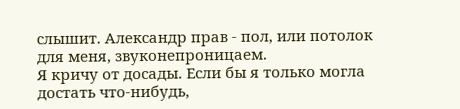слышит. Александр прав - пол, или потолок для меня, звуконепроницаем.
Я кричу от досады. Если бы я только могла достать что-нибудь,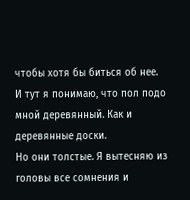чтобы хотя бы биться об нее.
И тут я понимаю, что пол подо мной деревянный. Как и деревянные доски.
Но они толстые. Я вытесняю из головы все сомнения и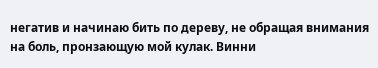негатив и начинаю бить по дереву, не обращая внимания на боль, пронзающую мой кулак. Винни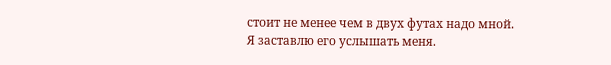стоит не менее чем в двух футах надо мной. Я заставлю его услышать меня.